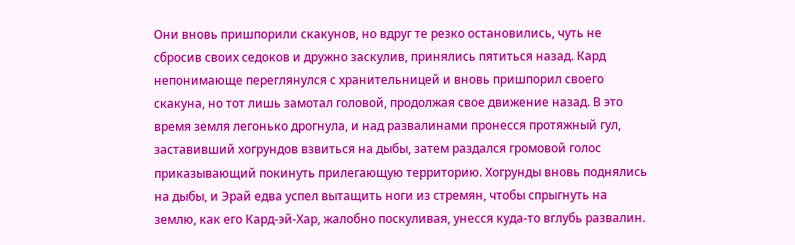Они вновь пришпорили скакунов, но вдруг те резко остановились, чуть не сбросив своих седоков и дружно заскулив, принялись пятиться назад. Кард непонимающе переглянулся с хранительницей и вновь пришпорил своего скакуна, но тот лишь замотал головой, продолжая свое движение назад. В это время земля легонько дрогнула, и над развалинами пронесся протяжный гул, заставивший хогрундов взвиться на дыбы, затем раздался громовой голос приказывающий покинуть прилегающую территорию. Хогрунды вновь поднялись на дыбы, и Эрай едва успел вытащить ноги из стремян, чтобы спрыгнуть на землю, как его Кард-эй-Хар, жалобно поскуливая, унесся куда-то вглубь развалин.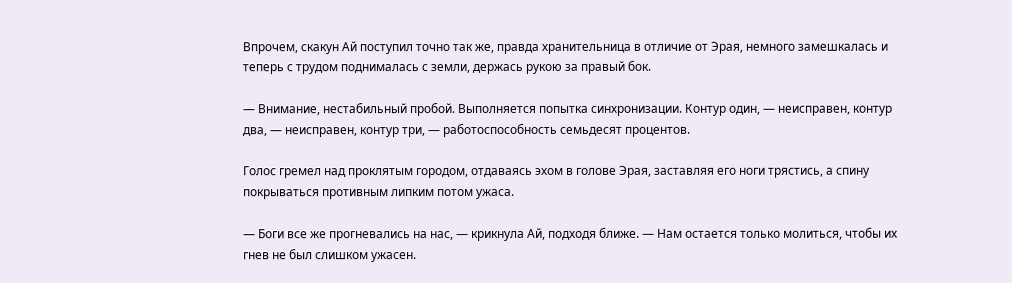Впрочем, скакун Ай поступил точно так же, правда хранительница в отличие от Эрая, немного замешкалась и теперь с трудом поднималась с земли, держась рукою за правый бок.

— Внимание, нестабильный пробой. Выполняется попытка синхронизации. Контур один, — неисправен, контур два, — неисправен, контур три, — работоспособность семьдесят процентов.

Голос гремел над проклятым городом, отдаваясь эхом в голове Эрая, заставляя его ноги трястись, а спину покрываться противным липким потом ужаса.

— Боги все же прогневались на нас, — крикнула Ай, подходя ближе. — Нам остается только молиться, чтобы их гнев не был слишком ужасен.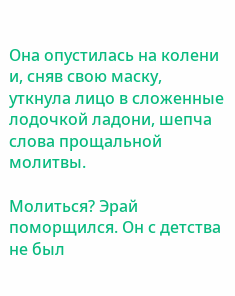Она опустилась на колени и, сняв свою маску, уткнула лицо в сложенные лодочкой ладони, шепча слова прощальной молитвы.

Молиться? Эрай поморщился. Он с детства не был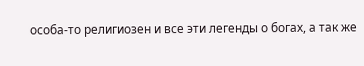особа-то религиозен и все эти легенды о богах, а так же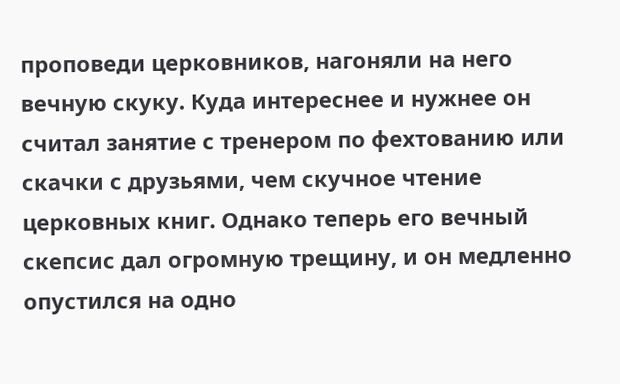проповеди церковников, нагоняли на него вечную скуку. Куда интереснее и нужнее он считал занятие с тренером по фехтованию или скачки с друзьями, чем скучное чтение церковных книг. Однако теперь его вечный скепсис дал огромную трещину, и он медленно опустился на одно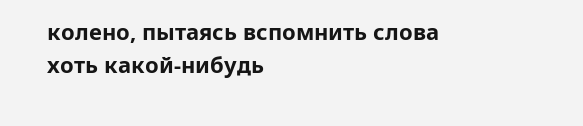колено, пытаясь вспомнить слова хоть какой-нибудь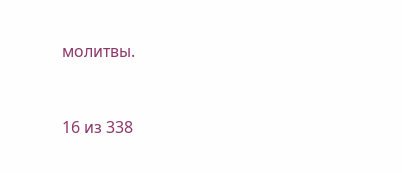молитвы.



16 из 338